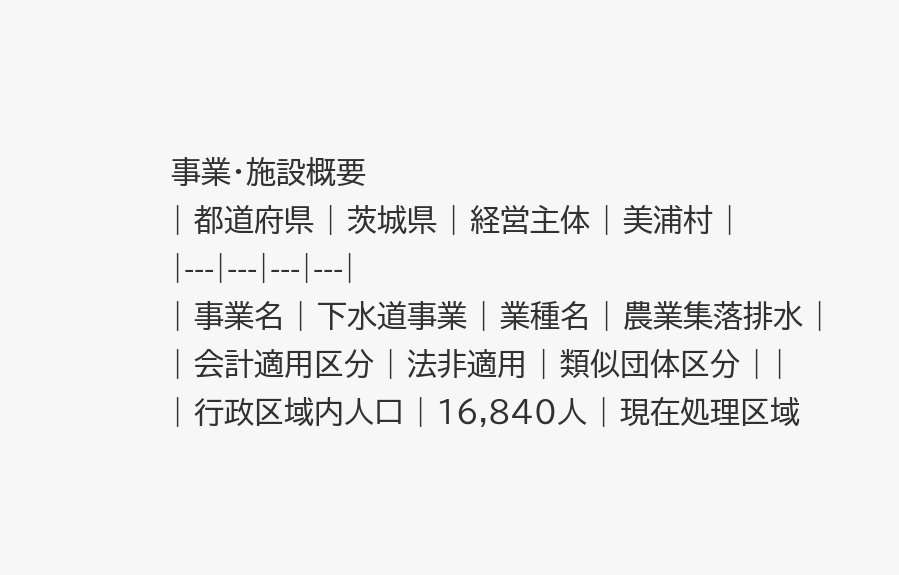事業・施設概要
| 都道府県 | 茨城県 | 経営主体 | 美浦村 |
|---|---|---|---|
| 事業名 | 下水道事業 | 業種名 | 農業集落排水 |
| 会計適用区分 | 法非適用 | 類似団体区分 | |
| 行政区域内人口 | 16,840人 | 現在処理区域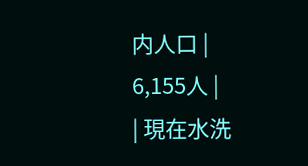内人口 | 6,155人 |
| 現在水洗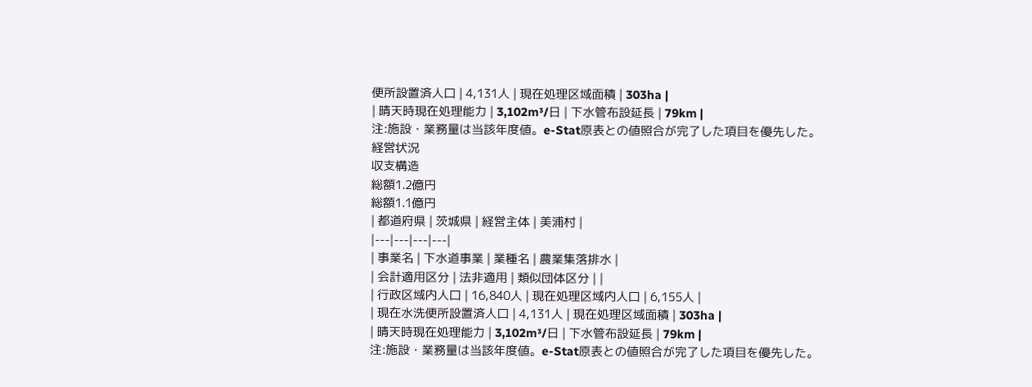便所設置済人口 | 4,131人 | 現在処理区域面積 | 303ha |
| 晴天時現在処理能力 | 3,102m³/日 | 下水管布設延長 | 79km |
注:施設・業務量は当該年度値。e-Stat原表との値照合が完了した項目を優先した。
経営状況
収支構造
総額1.2億円
総額1.1億円
| 都道府県 | 茨城県 | 経営主体 | 美浦村 |
|---|---|---|---|
| 事業名 | 下水道事業 | 業種名 | 農業集落排水 |
| 会計適用区分 | 法非適用 | 類似団体区分 | |
| 行政区域内人口 | 16,840人 | 現在処理区域内人口 | 6,155人 |
| 現在水洗便所設置済人口 | 4,131人 | 現在処理区域面積 | 303ha |
| 晴天時現在処理能力 | 3,102m³/日 | 下水管布設延長 | 79km |
注:施設・業務量は当該年度値。e-Stat原表との値照合が完了した項目を優先した。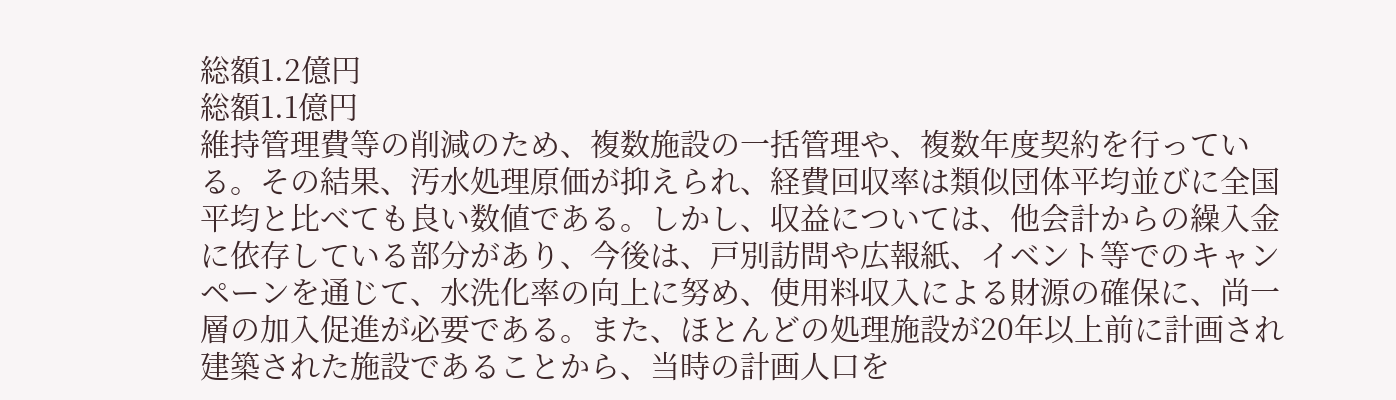総額1.2億円
総額1.1億円
維持管理費等の削減のため、複数施設の一括管理や、複数年度契約を行っている。その結果、汚水処理原価が抑えられ、経費回収率は類似団体平均並びに全国平均と比べても良い数値である。しかし、収益については、他会計からの繰入金に依存している部分があり、今後は、戸別訪問や広報紙、イベント等でのキャンペーンを通じて、水洗化率の向上に努め、使用料収入による財源の確保に、尚一層の加入促進が必要である。また、ほとんどの処理施設が20年以上前に計画され建築された施設であることから、当時の計画人口を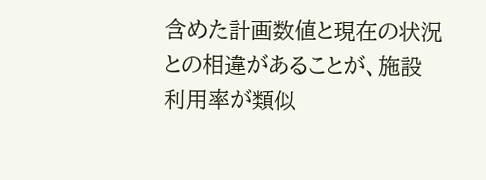含めた計画数値と現在の状況との相違があることが、施設利用率が類似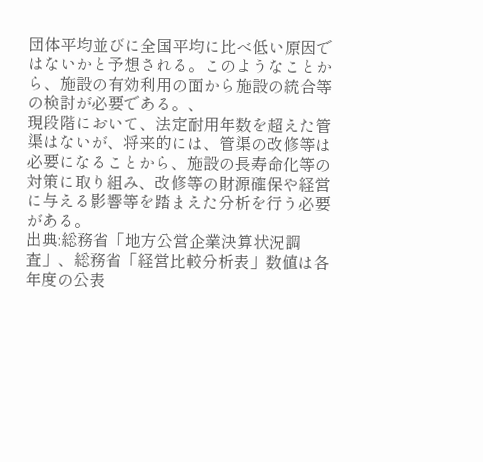団体平均並びに全国平均に比べ低い原因ではないかと予想される。このようなことから、施設の有効利用の面から施設の統合等の検討が必要である。、
現段階において、法定耐用年数を超えた管渠はないが、将来的には、管渠の改修等は必要になることから、施設の長寿命化等の対策に取り組み、改修等の財源確保や経営に与える影響等を踏まえた分析を行う必要がある。
出典:総務省「地方公営企業決算状況調査」、総務省「経営比較分析表」数値は各年度の公表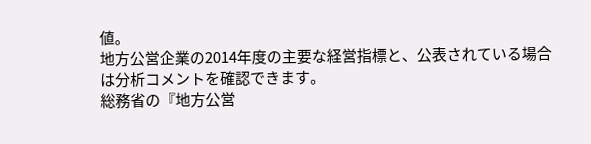値。
地方公営企業の2014年度の主要な経営指標と、公表されている場合は分析コメントを確認できます。
総務省の『地方公営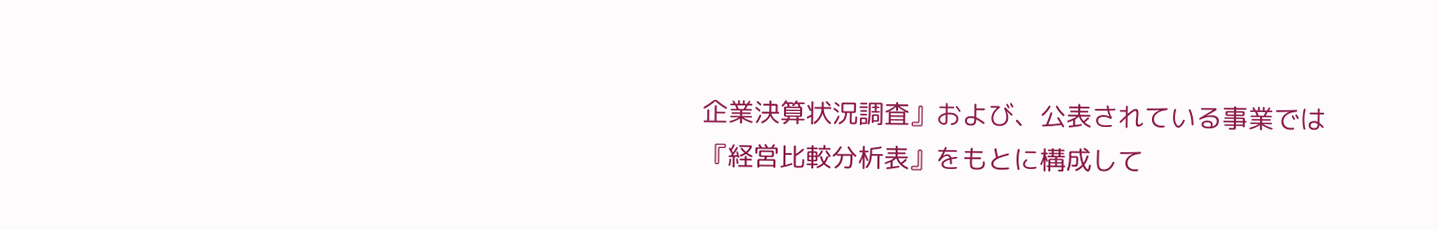企業決算状況調査』および、公表されている事業では『経営比較分析表』をもとに構成して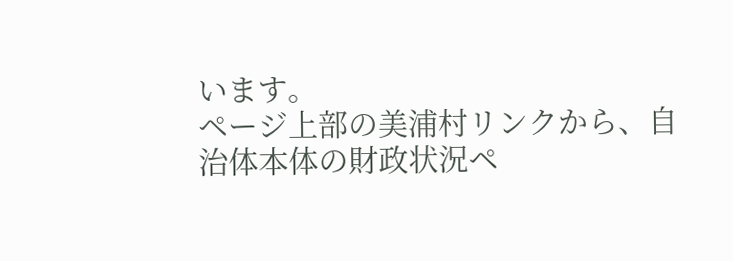います。
ページ上部の美浦村リンクから、自治体本体の財政状況ペ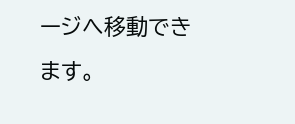ージへ移動できます。